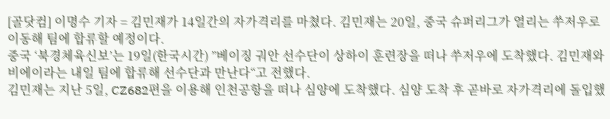[골닷컴] 이명수 기자 = 김민재가 14일간의 자가격리를 마쳤다. 김민재는 20일, 중국 슈퍼리그가 열리는 쑤저우로 이동해 팀에 합류할 예정이다.
중국 ‘북경체육신보’는 19일(한국시간) ”베이징 궈안 선수단이 상하이 훈련장을 떠나 쑤저우에 도착했다. 김민재와 비에이라는 내일 팀에 합류해 선수단과 만난다“고 전했다.
김민재는 지난 5일, CZ682편을 이용해 인천공항을 떠나 심양에 도착했다. 심양 도착 후 곧바로 자가격리에 돌입했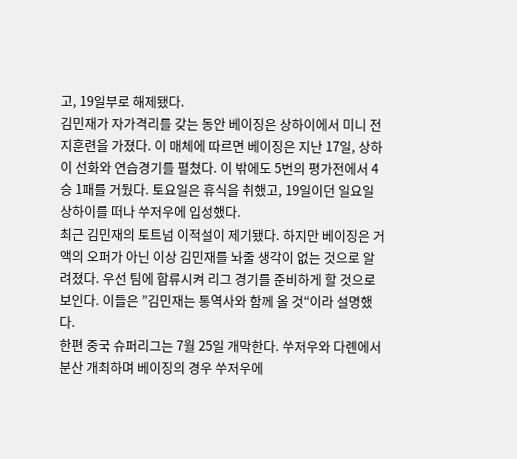고, 19일부로 해제됐다.
김민재가 자가격리를 갖는 동안 베이징은 상하이에서 미니 전지훈련을 가졌다. 이 매체에 따르면 베이징은 지난 17일, 상하이 선화와 연습경기를 펼쳤다. 이 밖에도 5번의 평가전에서 4승 1패를 거뒀다. 토요일은 휴식을 취했고, 19일이던 일요일 상하이를 떠나 쑤저우에 입성했다.
최근 김민재의 토트넘 이적설이 제기됐다. 하지만 베이징은 거액의 오퍼가 아닌 이상 김민재를 놔줄 생각이 없는 것으로 알려졌다. 우선 팀에 합류시켜 리그 경기를 준비하게 할 것으로 보인다. 이들은 ”김민재는 통역사와 함께 올 것“이라 설명했다.
한편 중국 슈퍼리그는 7월 25일 개막한다. 쑤저우와 다롄에서 분산 개최하며 베이징의 경우 쑤저우에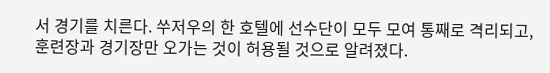서 경기를 치른다. 쑤저우의 한 호텔에 선수단이 모두 모여 통째로 격리되고, 훈련장과 경기장만 오가는 것이 허용될 것으로 알려졌다.